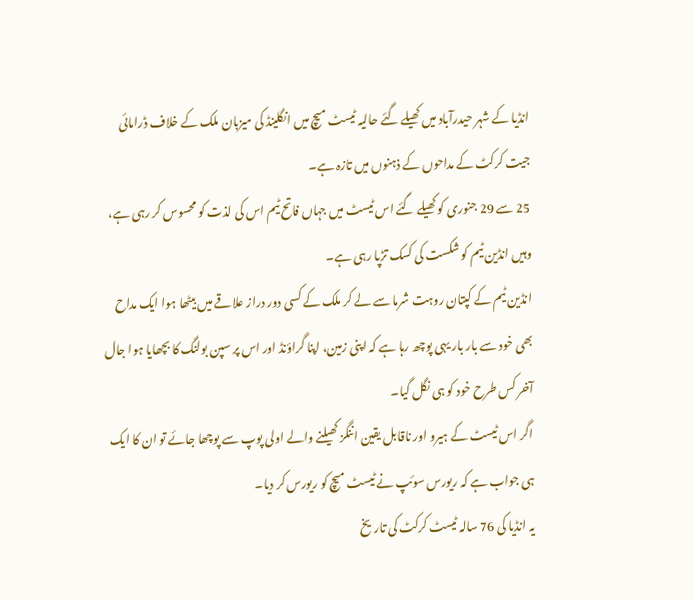انڈیا کے شہر حیدرآباد میں کھیلے گئے حالیہ ٹیسٹ میچ میں انگلینڈ کی میزبان ملک کے خلاف ڈرامائی جیت کرکٹ کے مداحوں کے ذہنوں میں تازہ ہے۔
25 سے 29 جنوری کو کھیلے گئے اس ٹیسٹ میں جہاں فاتح ٹیم اس کی لذت کو محسوس کر رہی ہے، وہیں انڈین ٹیم کو شکست کی کسک تڑپا رہی ہے۔
انڈین ٹیم کے کپتان روہت شرما سے لے کر ملک کے کسی دور دراز علاقے میں بیٹھا ہوا ایک مداح بھی خود سے بار بار یہی پوچھ رہا ہے کہ اپنی زمین، اپنا گراؤنڈ اور اس پر سپن بولنگ کا بچھایا ہوا جال آخر کس طرح خود کو ہی نگل گیا۔
اگر اس ٹیسٹ کے ہیرو اور ناقابل یقین اننگز کھیلنے والے اولی پوپ سے پوچھا جائے تو ان کا ایک ہی جواب ہے کہ ریورس سوئپ نے ٹیسٹ میچ کو ریورس کر دیا۔
یہ انڈیا کی 76 سالہ ٹیسٹ کرکٹ کی تاریخ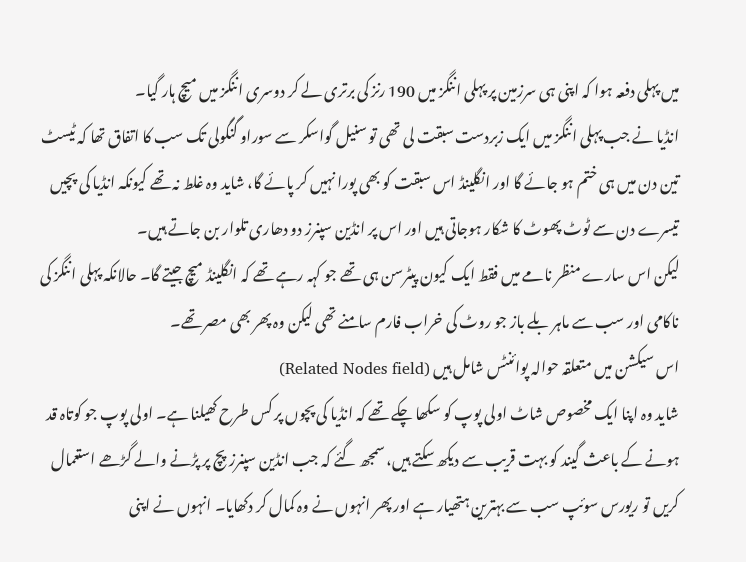میں پہلی دفعہ ہوا کہ اپنی ہی سرزمین پر پہلی اننگز میں 190 رنز کی برتری لے کر دوسری اننگز میں میچ ہار گیا۔
انڈیا نے جب پہلی اننگز میں ایک زبردست سبقت لی تھی تو سنیل گواسکر سے سوراو گنگولی تک سب کا اتفاق تھا کہ ٹیسٹ تین دن میں ہی ختم ہو جائے گا اور انگلینڈ اس سبقت کو بھی پورا نہیں کر پائے گا، شاید وہ غلط نہ تھے کیونکہ انڈیا کی پچیں تیسرے دن سے ٹوٹ پھوٹ کا شکار ہوجاتی ہیں اور اس پر انڈین سپنرز دو دھاری تلوار بن جاتے ہیں۔
لیکن اس سارے منظر نامے میں فقط ایک کیون پیٹرسن ہی تھے جو کہہ رہے تھے کہ انگلینڈ میچ جیتے گا۔ حالانکہ پہلی اننگز کی ناکامی اور سب سے ماہر بلے باز جو روٹ کی خراب فارم سامنے تھی لیکن وہ پھر بھی مصر تھے۔
اس سیکشن میں متعلقہ حوالہ پوائنٹس شامل ہیں (Related Nodes field)
شاید وہ اپنا ایک مخصوص شاٹ اولی پوپ کو سکھا چکے تھے کہ انڈیا کی پچوں پر کس طرح کھیلنا ہے۔ اولی پوپ جو کوتاہ قد ہونے کے باعث گیند کو بہت قریب سے دیکھ سکتے ہیں، سمجھ گئے کہ جب انڈین سپنرز پچ پر پڑنے والے گڑھے استعمال کریں تو ریورس سوئپ سب سے بہترین ہتھیار ہے اور پھر انہوں نے وہ کمال کر دکھایا۔ انہوں نے اپنی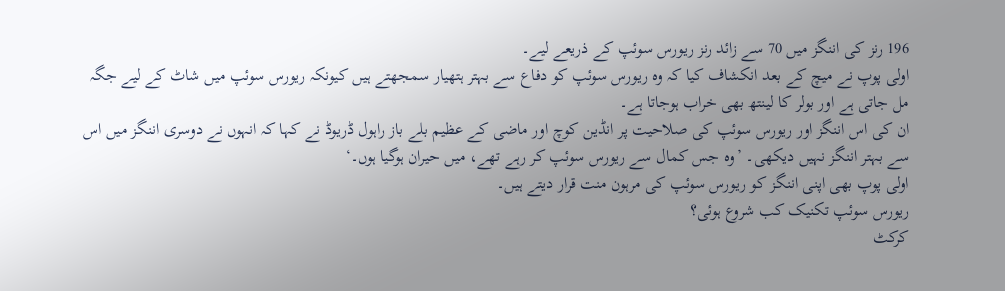196 رنز کی اننگز میں 70 سے زائد رنز ریورس سوئپ کے ذریعے لیے۔
اولی پوپ نے میچ کے بعد انکشاف کیا کہ وہ ریورس سوئپ کو دفاع سے بہتر ہتھیار سمجھتے ہیں کیونکہ ریورس سوئپ میں شاٹ کے لیے جگہ مل جاتی ہے اور بولر کا لینتھ بھی خراب ہوجاتا ہے۔
ان کی اس اننگز اور ریورس سوئپ کی صلاحیت پر انڈین کوچ اور ماضی کے عظیم بلے باز راہول ڈریوڈ نے کہا کہ انہوں نے دوسری اننگز میں اس سے بہتر اننگز نہیں دیکھی۔ ’وہ جس کمال سے ریورس سوئپ کر رہے تھے، میں حیران ہوگیا ہوں۔‘
اولی پوپ بھی اپنی اننگز کو ریورس سوئپ کی مرہون منت قرار دیتے ہیں۔
ریورس سوئپ تکنیک کب شروع ہوئی؟
کرکٹ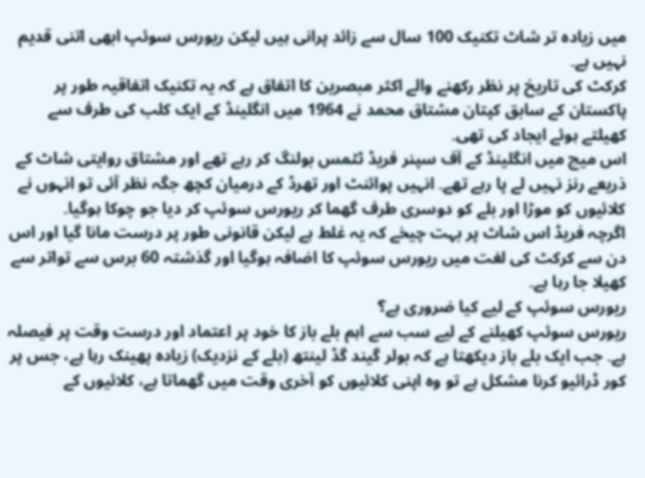میں زیادہ تر شاٹ تکنیک 100 سال سے زائد پرانی ہیں لیکن ریورس سوئپ ابھی اتنی قدیم نہیں ہے۔
کرکٹ کی تاریخ پر نظر رکھنے والے اکثر مبصرین کا اتفاق ہے کہ یہ تکنیک اتفاقیہ طور پر پاکستان کے سابق کپتان مشتاق محمد نے 1964 میں انگلینڈ کے ایک کلب کی طرف سے کھیلتے ہوئے ایجاد کی تھی۔
اس میچ میں انگلینڈ کے آف سپنر فریڈ ٹٹمس بولنگ کر رہے تھے اور مشتاق روایتی شاٹ کے ذریعے رنز نہیں لے پا رہے تھے۔ انہیں پوائنٹ اور تھرڈ کے درمیان کچھ جگہ نظر آئی تو انہوں نے کلائیوں کو موڑا اور بلے کو دوسری طرف گھما کر ریورس سوئپ کر دیا جو چوکا ہوگیا۔
اگرچہ فریڈ اس شاٹ پر بہت چیخے کہ یہ غلط ہے لیکن قانونی طور پر درست مانا گیا اور اس دن سے کرکٹ کی لغت میں ریورس سوئپ کا اضافہ ہوگیا اور گذشتہ 60 برس سے تواتر سے کھیلا جا رہا ہے۔
ریورس سوئپ کے لیے کیا ضروری ہے؟
ریورس سوئپ کھیلنے کے لیے سب سے اہم بلے باز کا خود پر اعتماد اور درست وقت پر فیصلہ ہے۔ جب ایک بلے باز دیکھتا ہے کہ بولر گیند گڈ لینتھ (بلے کے نزدیک) زیادہ پھینک رہا ہے، جس پر کور ڈرائیو کرنا مشکل ہے تو وہ اپنی کلائیوں کو آخری وقت میں گھماتا ہے، کلائیوں کے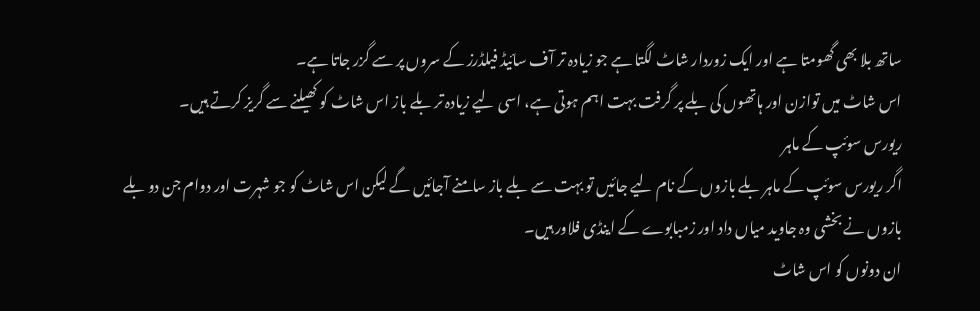ساتھ بلا بھی گھومتا ہے اور ایک زوردار شاٹ لگتا ہے جو زیادہ تر آف سائیڈ فیلڈرز کے سروں پر سے گزر جاتا ہے۔
اس شاٹ میں توازن اور ہاتھوں کی بلے پر گرفت بہت اہم ہوتی ہے، اسی لیے زیادہ تر بلے باز اس شاٹ کو کھیلنے سے گریز کرتے ہیں۔
ریورس سوئپ کے ماہر
اگر ریورس سوئپ کے ماہر بلے بازوں کے نام لیے جائیں تو بہت سے بلے باز سامنے آجائیں گے لیکن اس شاٹ کو جو شہرت اور دوام جن دو بلے بازوں نے بخشی وہ جاوید میاں داد اور زمبابوے کے اینڈی فلاور ہیں۔
ان دونوں کو اس شاٹ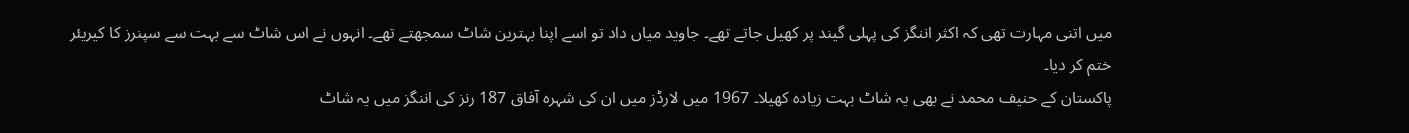میں اتنی مہارت تھی کہ اکثر اننگز کی پہلی گیند پر کھیل جاتے تھے۔ جاوید میاں داد تو اسے اپنا بہترین شاٹ سمجھتے تھے۔ انہوں نے اس شاٹ سے بہت سے سپنرز کا کیریئر ختم کر دیا۔
پاکستان کے حنیف محمد نے بھی یہ شاٹ بہت زیادہ کھیلا۔ 1967 میں لارڈز میں ان کی شہرہ آفاق 187 رنز کی اننگز میں یہ شاٹ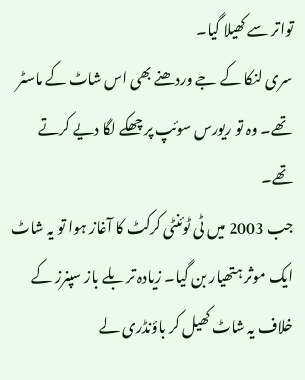تواتر سے کھیلا گیا۔
سری لنکا کے جے وردھنے بھی اس شاٹ کے ماسٹر تھے۔ وہ تو ریورس سوئپ پر چھکے لگا دیے کرتے تھے۔
جب 2003 میں ٹی ٹوئنٹی کرکٹ کا آغاز ہوا تو یہ شاٹ ایک موثر ہتھیار بن گیا۔ زیادہ تر بلے باز سپنرز کے خلاف یہ شاٹ کھیل کر باؤنڈری لے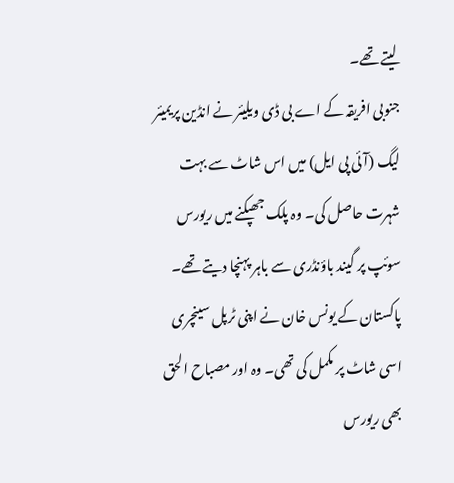لیتے تھے۔
جنوبی افریقہ کے اے بی ڈی ویلیئر نے انڈین پریمیئر لیگ (آئی پی ایل) میں اس شاٹ سے بہت شہرت حاصل کی۔ وہ پلک جھپکنے میں ریورس سوئپ پر گیند باؤنڈری سے باہر پہنچا دیتے تھے۔
پاکستان کے یونس خان نے اپنی ٹرپل سینچری اسی شاٹ پر مکمل کی تھی۔ وہ اور مصباح الحق بھی ریورس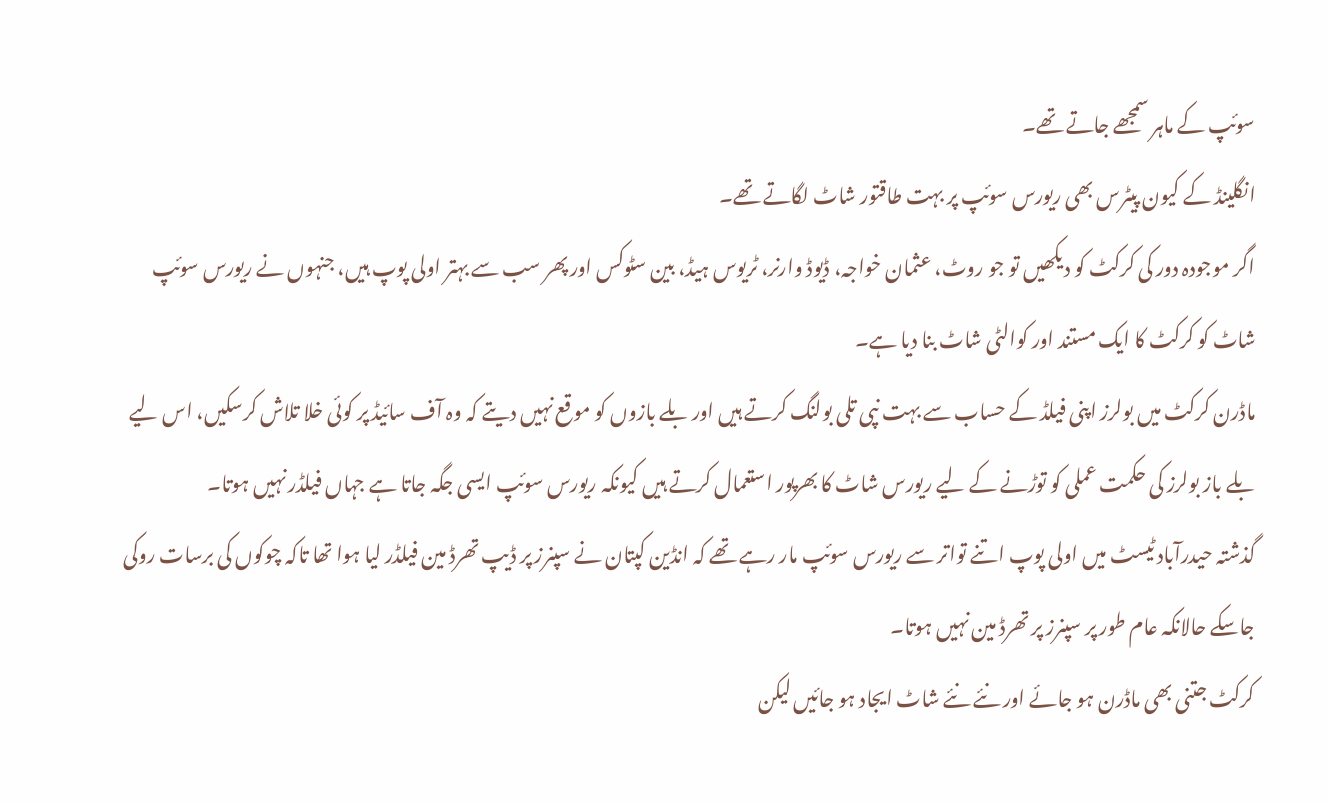سوئپ کے ماہر سمجھے جاتے تھے۔
انگلینڈ کے کیون پیٹرس بھی ریورس سوئپ پر بہت طاقتور شاٹ لگاتے تھے۔
اگر موجودہ دور کی کرکٹ کو دیکھیں تو جو روٹ، عثمان خواجہ، ڈیوڈ وارنر، ٹریوس ہیڈ، بین سٹوکس اور پھر سب سے بہتر اولی پوپ ہیں، جنہوں نے ریورس سوئپ شاٹ کو کرکٹ کا ایک مستند اور کوالٹی شاٹ بنا دیا ہے۔
ماڈرن کرکٹ میں بولرز اپنی فیلڈ کے حساب سے بہت نپی تلی بولنگ کرتے ہیں اور بلے بازوں کو موقع نہیں دیتے کہ وہ آف سائیڈ پر کوئی خلا تلاش کرسکیں، اس لیے بلے باز بولرز کی حکمت عملی کو توڑنے کے لیے ریورس شاٹ کا بھرپور استعمال کرتے ہیں کیونکہ ریورس سوئپ ایسی جگہ جاتا ہے جہاں فیلڈر نہیں ہوتا۔
گذشتہ حیدرآباد ٹیسٹ میں اولی پوپ اتنے تواتر سے ریورس سوئپ مار رہے تھے کہ انڈین کپتان نے سپنرز پر ڈیپ تھرڈ مین فیلڈر لیا ہوا تھا تاکہ چوکوں کی برسات روکی جاسکے حالانکہ عام طور پر سپنرز پر تھرڈ مین نہیں ہوتا۔
کرکٹ جتنی بھی ماڈرن ہو جائے اور نئے نئے شاٹ ایجاد ہو جائیں لیکن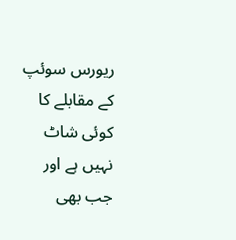ریورس سوئپ کے مقابلے کا کوئی شاٹ نہیں ہے اور جب بھی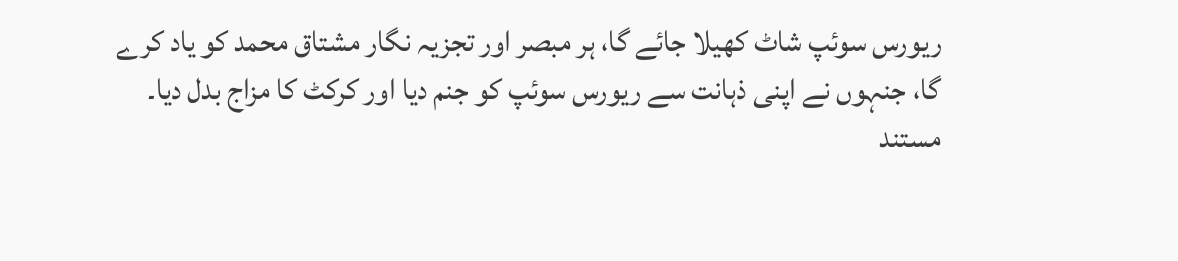ریورس سوئپ شاٹ کھیلا جائے گا، ہر مبصر اور تجزیہ نگار مشتاق محمد کو یاد کرے گا، جنہوں نے اپنی ذہانت سے ریورس سوئپ کو جنم دیا اور کرکٹ کا مزاج بدل دیا۔
مستند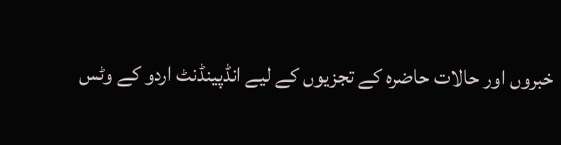خبروں اور حالات حاضرہ کے تجزیوں کے لیے انڈپینڈنٹ اردو کے وٹس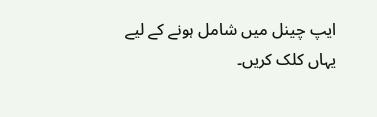ایپ چینل میں شامل ہونے کے لیے یہاں کلک کریں۔